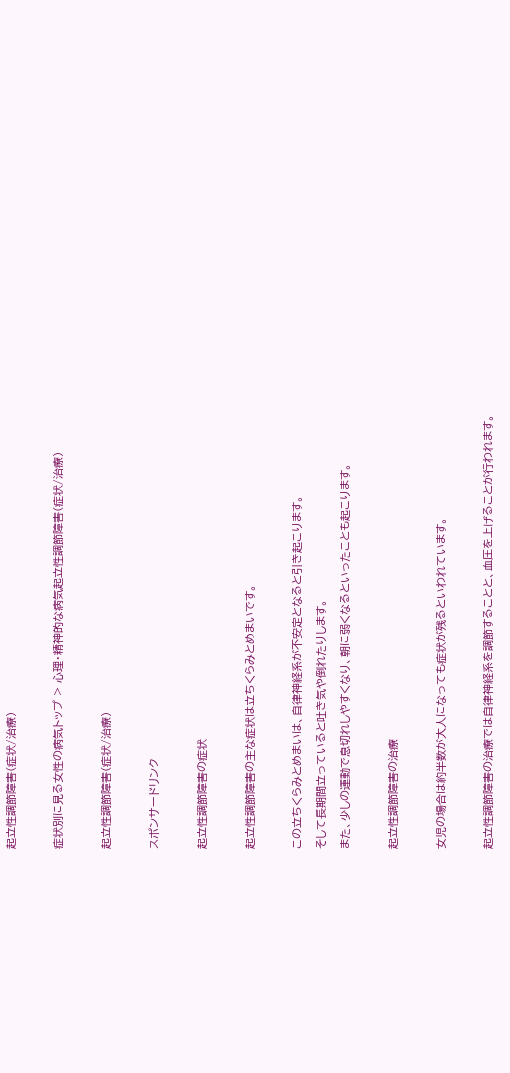起立性調節障害(症状/治療)

症状別に見る女性の病気トップ > 心理・精神的な病気起立性調節障害(症状/治療)

起立性調節障害(症状/治療)

スポンサードリンク

起立性調節障害の症状

起立性調節障害の主な症状は立ちくらみとめまいです。

この立ちくらみとめまいは、自律神経系が不安定となると引き起こります。
そして長期間立っていると吐き気や倒れたりします。
また、少しの運動で息切れしやすくなり、朝に弱くなるといったことも起こります。

起立性調節障害の治療

女児の場合は約半数が大人になっても症状が残るといわれています。

起立性調節障害の治療では自律神経系を調節することと、血圧を上げることが行われます。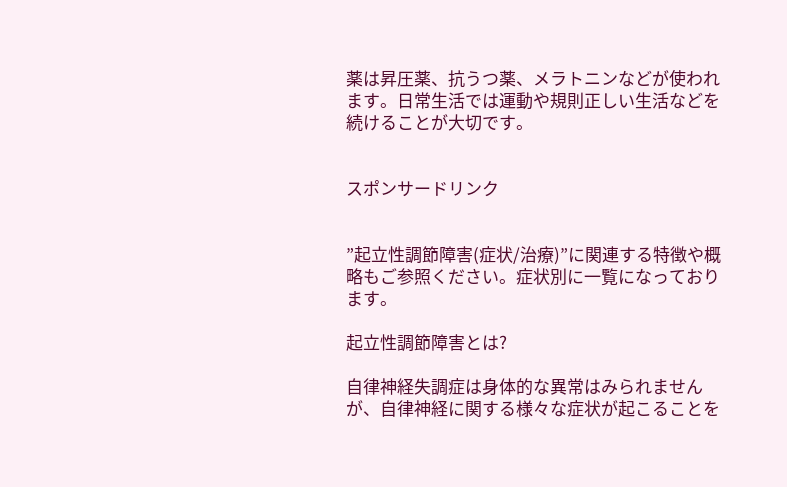薬は昇圧薬、抗うつ薬、メラトニンなどが使われます。日常生活では運動や規則正しい生活などを続けることが大切です。


スポンサードリンク


”起立性調節障害(症状/治療)”に関連する特徴や概略もご参照ください。症状別に一覧になっております。

起立性調節障害とは?

自律神経失調症は身体的な異常はみられませんが、自律神経に関する様々な症状が起こることを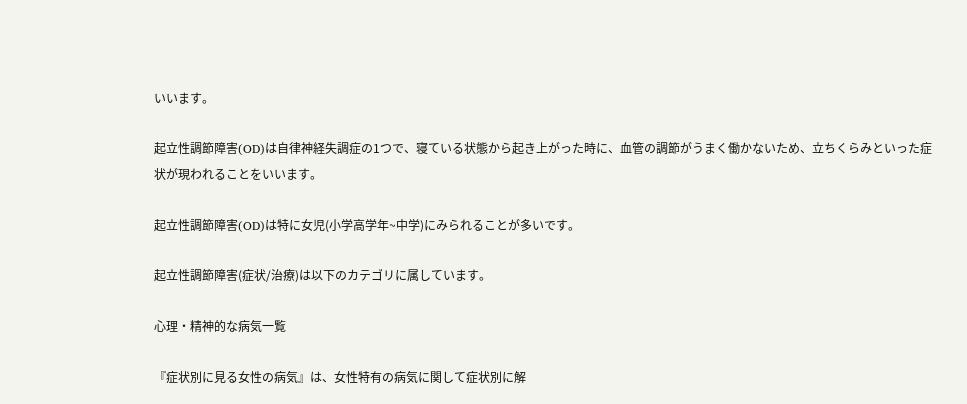いいます。

起立性調節障害(OD)は自律神経失調症の1つで、寝ている状態から起き上がった時に、血管の調節がうまく働かないため、立ちくらみといった症状が現われることをいいます。

起立性調節障害(OD)は特に女児(小学高学年~中学)にみられることが多いです。

起立性調節障害(症状/治療)は以下のカテゴリに属しています。

心理・精神的な病気一覧

『症状別に見る女性の病気』は、女性特有の病気に関して症状別に解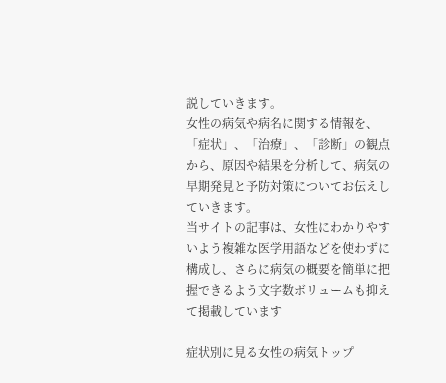説していきます。
女性の病気や病名に関する情報を、「症状」、「治療」、「診断」の観点から、原因や結果を分析して、病気の早期発見と予防対策についてお伝えしていきます。
当サイトの記事は、女性にわかりやすいよう複雑な医学用語などを使わずに構成し、さらに病気の概要を簡単に把握できるよう文字数ボリュームも抑えて掲載しています

症状別に見る女性の病気トップ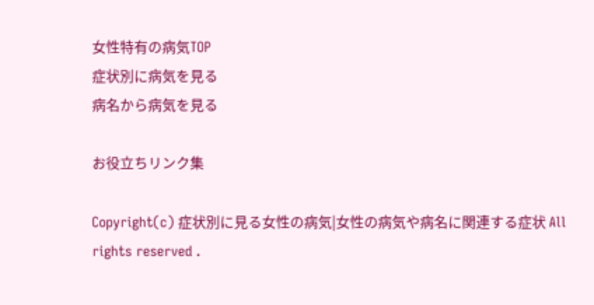女性特有の病気TOP
症状別に病気を見る
病名から病気を見る

お役立ちリンク集

Copyright(c) 症状別に見る女性の病気|女性の病気や病名に関連する症状 All rights reserved .